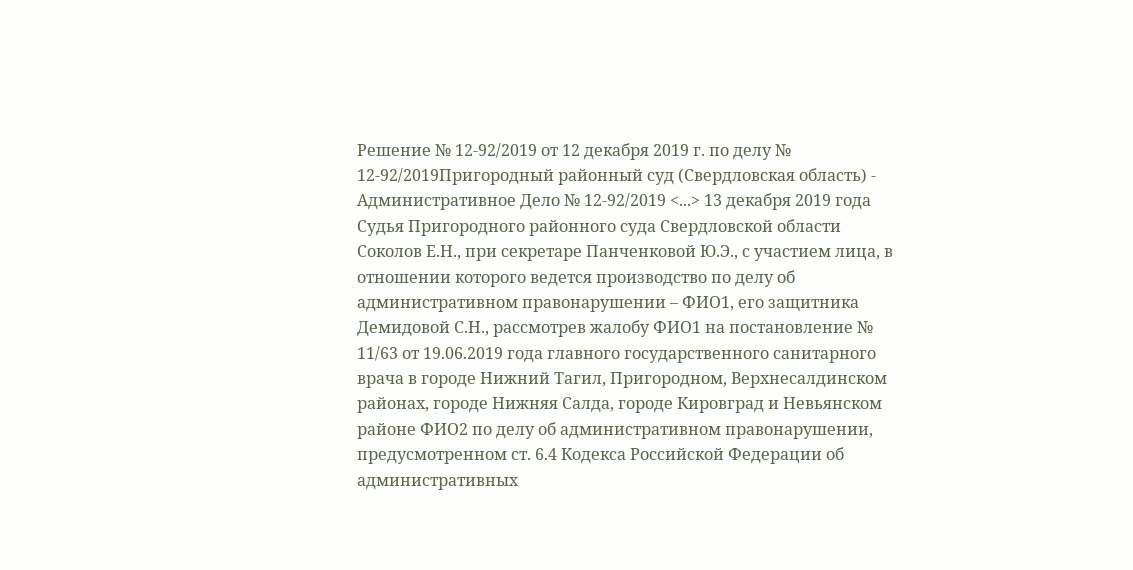Решение № 12-92/2019 от 12 декабря 2019 г. по делу № 12-92/2019Пригородный районный суд (Свердловская область) - Административное Дело № 12-92/2019 <...> 13 декабря 2019 года Судья Пригородного районного суда Свердловской области Соколов Е.Н., при секретаре Панченковой Ю.Э., с участием лица, в отношении которого ведется производство по делу об административном правонарушении – ФИО1, его защитника Демидовой С.Н., рассмотрев жалобу ФИО1 на постановление № 11/63 от 19.06.2019 года главного государственного санитарного врача в городе Нижний Тагил, Пригородном, Верхнесалдинском районах, городе Нижняя Салда, городе Кировград и Невьянском районе ФИО2 по делу об административном правонарушении, предусмотренном ст. 6.4 Кодекса Российской Федерации об административных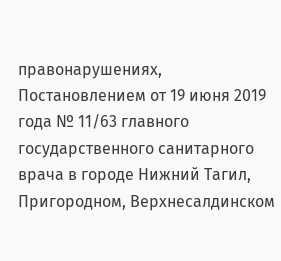правонарушениях, Постановлением от 19 июня 2019 года № 11/63 главного государственного санитарного врача в городе Нижний Тагил, Пригородном, Верхнесалдинском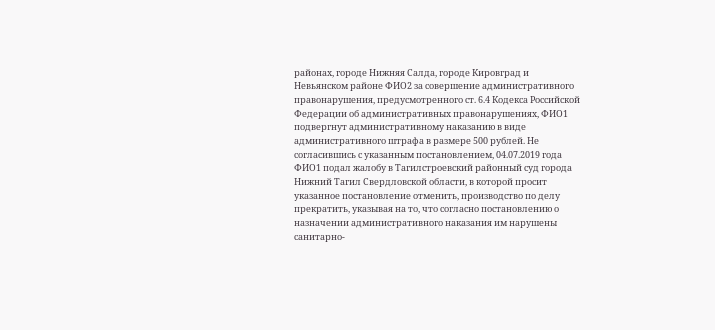районах, городе Нижняя Салда, городе Кировград и Невьянском районе ФИО2 за совершение административного правонарушения, предусмотренного ст. 6.4 Кодекса Российской Федерации об административных правонарушениях, ФИО1 подвергнут административному наказанию в виде административного штрафа в размере 500 рублей. Не согласившись с указанным постановлением, 04.07.2019 года ФИО1 подал жалобу в Тагилстроевский районный суд города Нижний Тагил Свердловской области, в которой просит указанное постановление отменить, производство по делу прекратить, указывая на то, что согласно постановлению о назначении административного наказания им нарушены санитарно-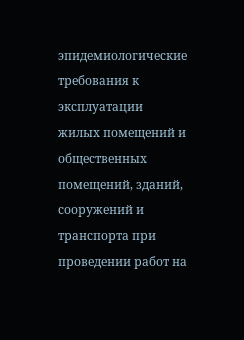эпидемиологические требования к эксплуатации жилых помещений и общественных помещений, зданий, сооружений и транспорта при проведении работ на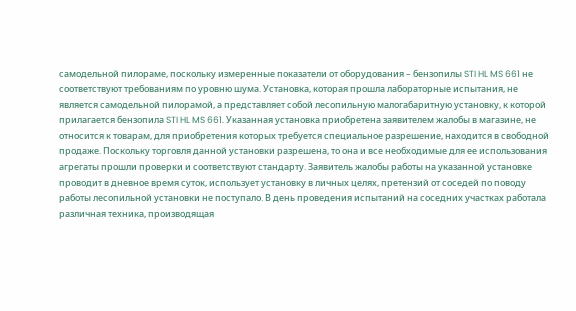самодельной пилораме, поскольку измеренные показатели от оборудования – бензопилы STI HL MS 661 не соответствуют требованиям по уровню шума. Установка, которая прошла лабораторные испытания, не является самодельной пилорамой, а представляет собой лесопильную малогабаритную установку, к которой прилагается бензопила STI HL MS 661. Указанная установка приобретена заявителем жалобы в магазине, не относится к товарам, для приобретения которых требуется специальное разрешение, находится в свободной продаже. Поскольку торговля данной установки разрешена, то она и все необходимые для ее использования агрегаты прошли проверки и соответствуют стандарту. Заявитель жалобы работы на указанной установке проводит в дневное время суток, использует установку в личных целях, претензий от соседей по поводу работы лесопильной установки не поступало. В день проведения испытаний на соседних участках работала различная техника, производящая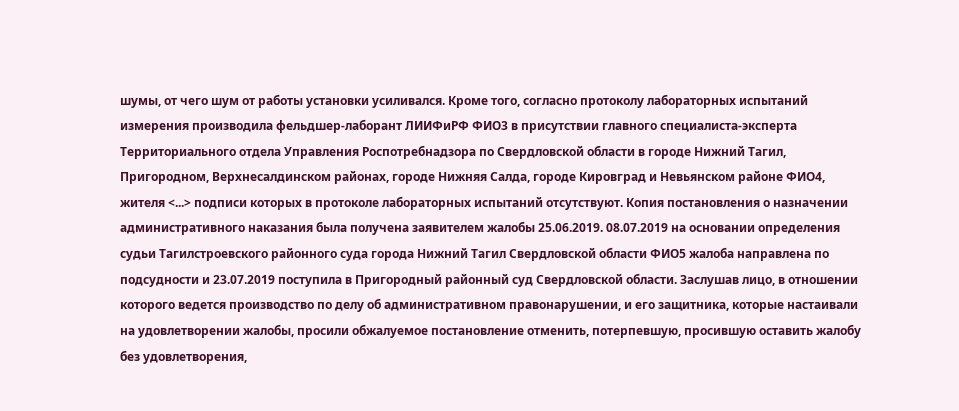шумы, от чего шум от работы установки усиливался. Кроме того, согласно протоколу лабораторных испытаний измерения производила фельдшер-лаборант ЛИИФиРФ ФИО3 в присутствии главного специалиста-эксперта Территориального отдела Управления Роспотребнадзора по Свердловской области в городе Нижний Тагил, Пригородном, Верхнесалдинском районах, городе Нижняя Салда, городе Кировград и Невьянском районе ФИО4, жителя <...> подписи которых в протоколе лабораторных испытаний отсутствуют. Копия постановления о назначении административного наказания была получена заявителем жалобы 25.06.2019. 08.07.2019 на основании определения судьи Тагилстроевского районного суда города Нижний Тагил Свердловской области ФИО5 жалоба направлена по подсудности и 23.07.2019 поступила в Пригородный районный суд Свердловской области. Заслушав лицо, в отношении которого ведется производство по делу об административном правонарушении, и его защитника, которые настаивали на удовлетворении жалобы, просили обжалуемое постановление отменить, потерпевшую, просившую оставить жалобу без удовлетворения,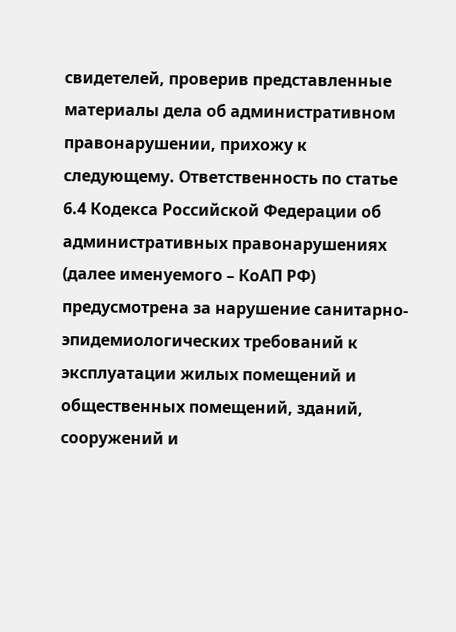свидетелей, проверив представленные материалы дела об административном правонарушении, прихожу к следующему. Ответственность по статье 6.4 Кодекса Российской Федерации об административных правонарушениях (далее именуемого – КоАП РФ) предусмотрена за нарушение санитарно-эпидемиологических требований к эксплуатации жилых помещений и общественных помещений, зданий, сооружений и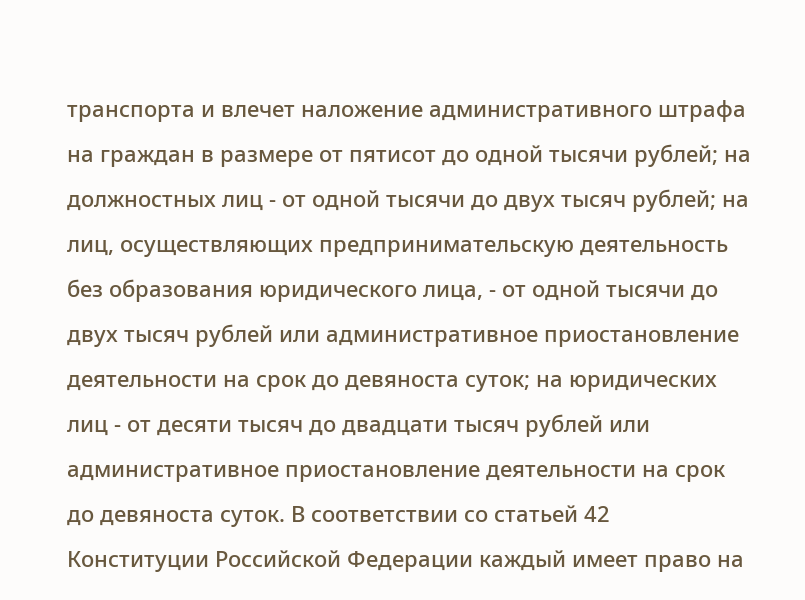транспорта и влечет наложение административного штрафа на граждан в размере от пятисот до одной тысячи рублей; на должностных лиц - от одной тысячи до двух тысяч рублей; на лиц, осуществляющих предпринимательскую деятельность без образования юридического лица, - от одной тысячи до двух тысяч рублей или административное приостановление деятельности на срок до девяноста суток; на юридических лиц - от десяти тысяч до двадцати тысяч рублей или административное приостановление деятельности на срок до девяноста суток. В соответствии со статьей 42 Конституции Российской Федерации каждый имеет право на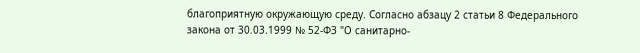благоприятную окружающую среду. Согласно абзацу 2 статьи 8 Федерального закона от 30.03.1999 № 52-ФЗ "О санитарно-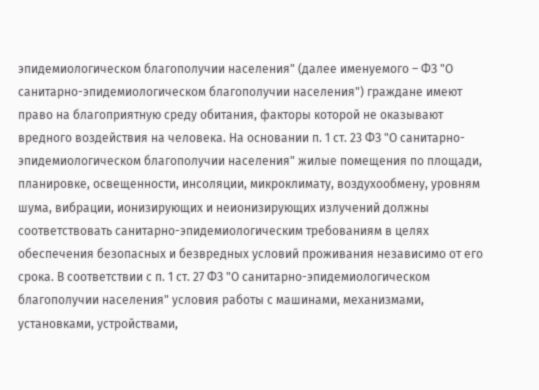эпидемиологическом благополучии населения" (далее именуемого – ФЗ "О санитарно-эпидемиологическом благополучии населения") граждане имеют право на благоприятную среду обитания, факторы которой не оказывают вредного воздействия на человека. На основании п. 1 ст. 23 ФЗ "О санитарно-эпидемиологическом благополучии населения" жилые помещения по площади, планировке, освещенности, инсоляции, микроклимату, воздухообмену, уровням шума, вибрации, ионизирующих и неионизирующих излучений должны соответствовать санитарно-эпидемиологическим требованиям в целях обеспечения безопасных и безвредных условий проживания независимо от его срока. В соответствии с п. 1 ст. 27 ФЗ "О санитарно-эпидемиологическом благополучии населения" условия работы с машинами, механизмами, установками, устройствами,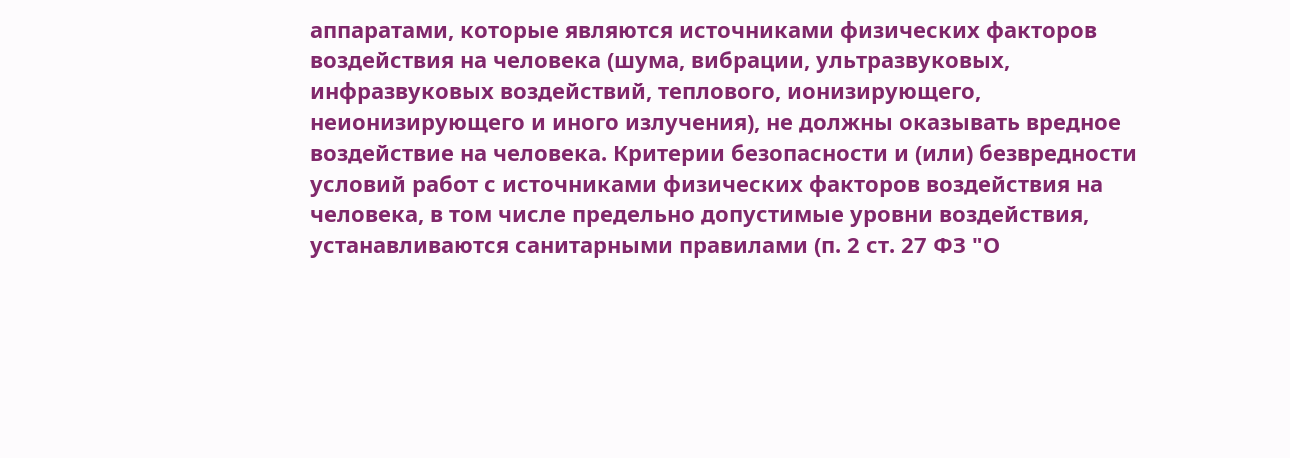аппаратами, которые являются источниками физических факторов воздействия на человека (шума, вибрации, ультразвуковых, инфразвуковых воздействий, теплового, ионизирующего, неионизирующего и иного излучения), не должны оказывать вредное воздействие на человека. Критерии безопасности и (или) безвредности условий работ с источниками физических факторов воздействия на человека, в том числе предельно допустимые уровни воздействия, устанавливаются санитарными правилами (п. 2 ст. 27 ФЗ "О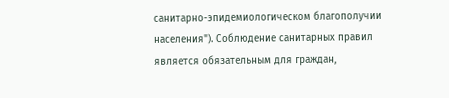санитарно-эпидемиологическом благополучии населения"). Соблюдение санитарных правил является обязательным для граждан,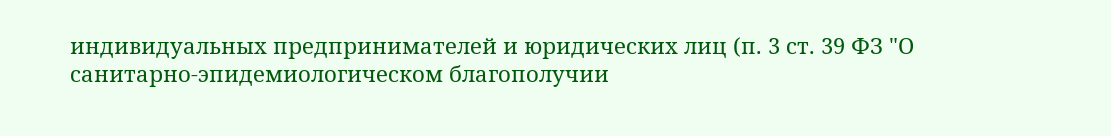индивидуальных предпринимателей и юридических лиц (п. 3 ст. 39 ФЗ "О санитарно-эпидемиологическом благополучии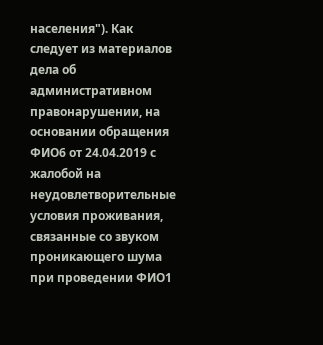населения"). Как следует из материалов дела об административном правонарушении, на основании обращения ФИО6 от 24.04.2019 с жалобой на неудовлетворительные условия проживания, связанные со звуком проникающего шума при проведении ФИО1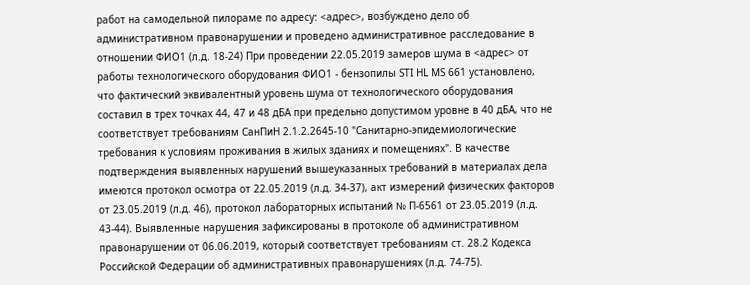работ на самодельной пилораме по адресу: <адрес>, возбуждено дело об административном правонарушении и проведено административное расследование в отношении ФИО1 (л.д. 18-24) При проведении 22.05.2019 замеров шума в <адрес> от работы технологического оборудования ФИО1 - бензопилы STI HL MS 661 установлено, что фактический эквивалентный уровень шума от технологического оборудования составил в трех точках 44, 47 и 48 дБА при предельно допустимом уровне в 40 дБА, что не соответствует требованиям СанПиН 2.1.2.2645-10 "Санитарно-эпидемиологические требования к условиям проживания в жилых зданиях и помещениях". В качестве подтверждения выявленных нарушений вышеуказанных требований в материалах дела имеются протокол осмотра от 22.05.2019 (л.д. 34-37), акт измерений физических факторов от 23.05.2019 (л.д. 46), протокол лабораторных испытаний № П-6561 от 23.05.2019 (л.д. 43-44). Выявленные нарушения зафиксированы в протоколе об административном правонарушении от 06.06.2019, который соответствует требованиям ст. 28.2 Кодекса Российской Федерации об административных правонарушениях (л.д. 74-75).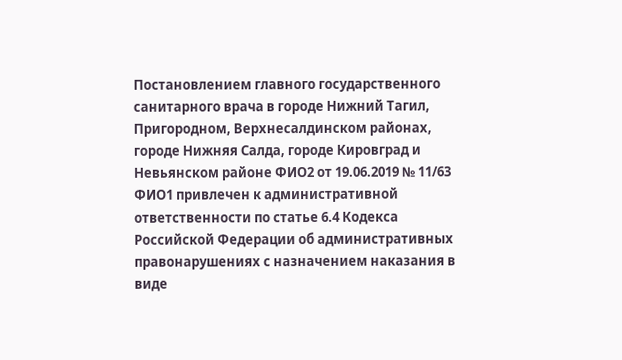Постановлением главного государственного санитарного врача в городе Нижний Тагил, Пригородном, Верхнесалдинском районах, городе Нижняя Салда, городе Кировград и Невьянском районе ФИО2 от 19.06.2019 № 11/63 ФИО1 привлечен к административной ответственности по статье 6.4 Кодекса Российской Федерации об административных правонарушениях с назначением наказания в виде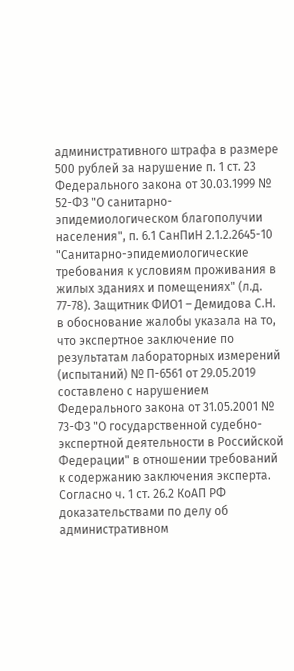административного штрафа в размере 500 рублей за нарушение п. 1 ст. 23 Федерального закона от 30.03.1999 № 52-ФЗ "О санитарно-эпидемиологическом благополучии населения", п. 6.1 СанПиН 2.1.2.2645-10 "Санитарно-эпидемиологические требования к условиям проживания в жилых зданиях и помещениях" (л.д. 77-78). Защитник ФИО1 – Демидова С.Н. в обоснование жалобы указала на то, что экспертное заключение по результатам лабораторных измерений (испытаний) № П-6561 от 29.05.2019 составлено с нарушением Федерального закона от 31.05.2001 № 73-ФЗ "О государственной судебно-экспертной деятельности в Российской Федерации" в отношении требований к содержанию заключения эксперта. Согласно ч. 1 ст. 26.2 КоАП РФ доказательствами по делу об административном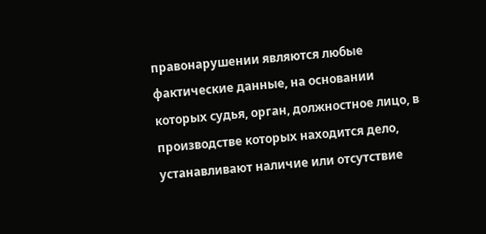правонарушении являются любые фактические данные, на основании которых судья, орган, должностное лицо, в производстве которых находится дело, устанавливают наличие или отсутствие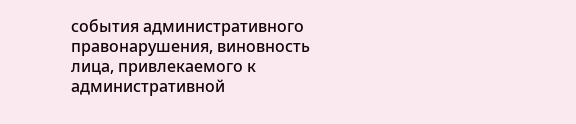события административного правонарушения, виновность лица, привлекаемого к административной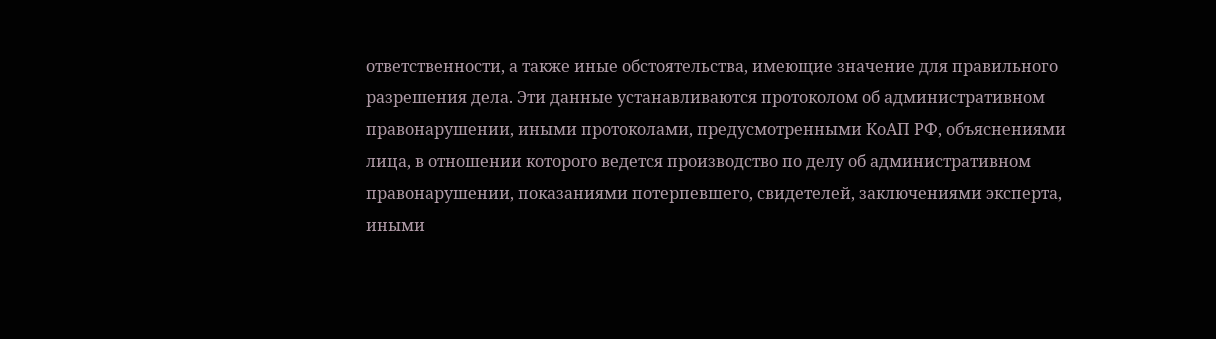ответственности, а также иные обстоятельства, имеющие значение для правильного разрешения дела. Эти данные устанавливаются протоколом об административном правонарушении, иными протоколами, предусмотренными КоАП РФ, объяснениями лица, в отношении которого ведется производство по делу об административном правонарушении, показаниями потерпевшего, свидетелей, заключениями эксперта, иными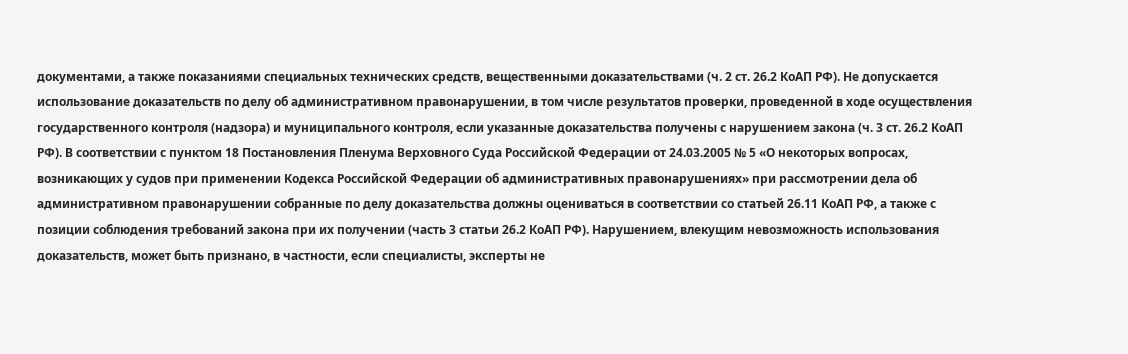документами, а также показаниями специальных технических средств, вещественными доказательствами (ч. 2 ст. 26.2 КоАП РФ). Не допускается использование доказательств по делу об административном правонарушении, в том числе результатов проверки, проведенной в ходе осуществления государственного контроля (надзора) и муниципального контроля, если указанные доказательства получены с нарушением закона (ч. 3 ст. 26.2 КоАП РФ). В соответствии с пунктом 18 Постановления Пленума Верховного Суда Российской Федерации от 24.03.2005 № 5 «О некоторых вопросах, возникающих у судов при применении Кодекса Российской Федерации об административных правонарушениях» при рассмотрении дела об административном правонарушении собранные по делу доказательства должны оцениваться в соответствии со статьей 26.11 КоАП РФ, а также с позиции соблюдения требований закона при их получении (часть 3 статьи 26.2 КоАП РФ). Нарушением, влекущим невозможность использования доказательств, может быть признано, в частности, если специалисты, эксперты не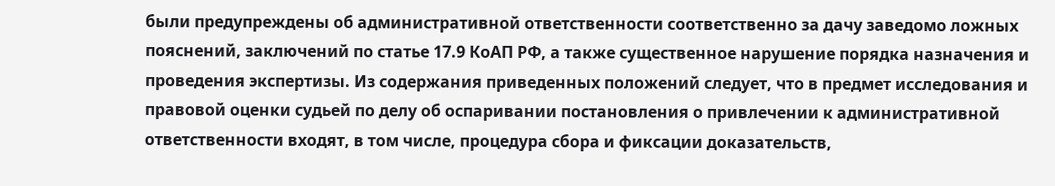были предупреждены об административной ответственности соответственно за дачу заведомо ложных пояснений, заключений по статье 17.9 КоАП РФ, а также существенное нарушение порядка назначения и проведения экспертизы. Из содержания приведенных положений следует, что в предмет исследования и правовой оценки судьей по делу об оспаривании постановления о привлечении к административной ответственности входят, в том числе, процедура сбора и фиксации доказательств,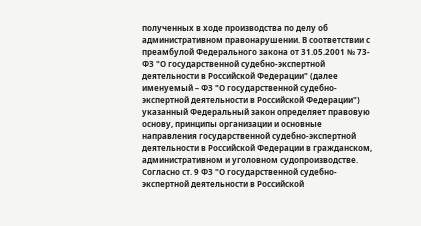полученных в ходе производства по делу об административном правонарушении. В соответствии с преамбулой Федерального закона от 31.05.2001 № 73-ФЗ "О государственной судебно-экспертной деятельности в Российской Федерации" (далее именуемый – ФЗ "О государственной судебно-экспертной деятельности в Российской Федерации") указанный Федеральный закон определяет правовую основу, принципы организации и основные направления государственной судебно-экспертной деятельности в Российской Федерации в гражданском, административном и уголовном судопроизводстве. Согласно ст. 9 ФЗ "О государственной судебно-экспертной деятельности в Российской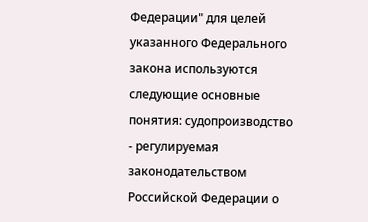Федерации" для целей указанного Федерального закона используются следующие основные понятия: судопроизводство - регулируемая законодательством Российской Федерации о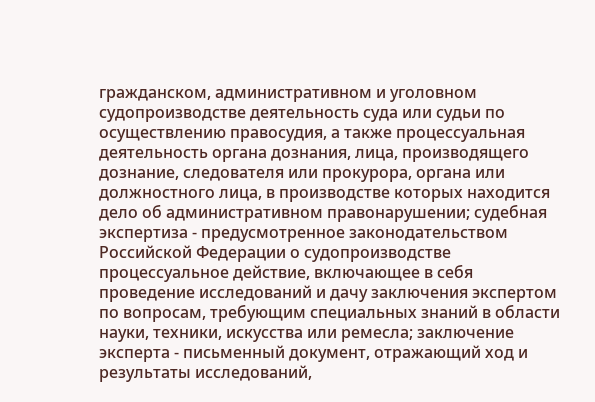гражданском, административном и уголовном судопроизводстве деятельность суда или судьи по осуществлению правосудия, а также процессуальная деятельность органа дознания, лица, производящего дознание, следователя или прокурора, органа или должностного лица, в производстве которых находится дело об административном правонарушении; судебная экспертиза - предусмотренное законодательством Российской Федерации о судопроизводстве процессуальное действие, включающее в себя проведение исследований и дачу заключения экспертом по вопросам, требующим специальных знаний в области науки, техники, искусства или ремесла; заключение эксперта - письменный документ, отражающий ход и результаты исследований,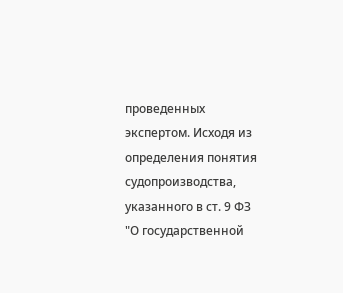проведенных экспертом. Исходя из определения понятия судопроизводства, указанного в ст. 9 ФЗ "О государственной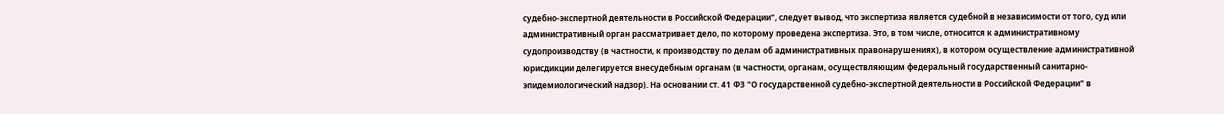судебно-экспертной деятельности в Российской Федерации", следует вывод, что экспертиза является судебной в независимости от того, суд или административный орган рассматривает дело, по которому проведена экспертиза. Это, в том числе, относится к административному судопроизводству (в частности, к производству по делам об административных правонарушениях), в котором осуществление административной юрисдикции делегируется внесудебным органам (в частности, органам, осуществляющим федеральный государственный санитарно-эпидемиологический надзор). На основании ст. 41 ФЗ "О государственной судебно-экспертной деятельности в Российской Федерации" в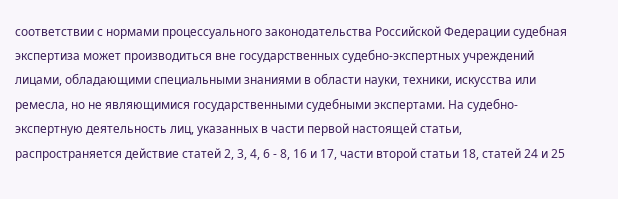соответствии с нормами процессуального законодательства Российской Федерации судебная экспертиза может производиться вне государственных судебно-экспертных учреждений лицами, обладающими специальными знаниями в области науки, техники, искусства или ремесла, но не являющимися государственными судебными экспертами. На судебно-экспертную деятельность лиц, указанных в части первой настоящей статьи, распространяется действие статей 2, 3, 4, 6 - 8, 16 и 17, части второй статьи 18, статей 24 и 25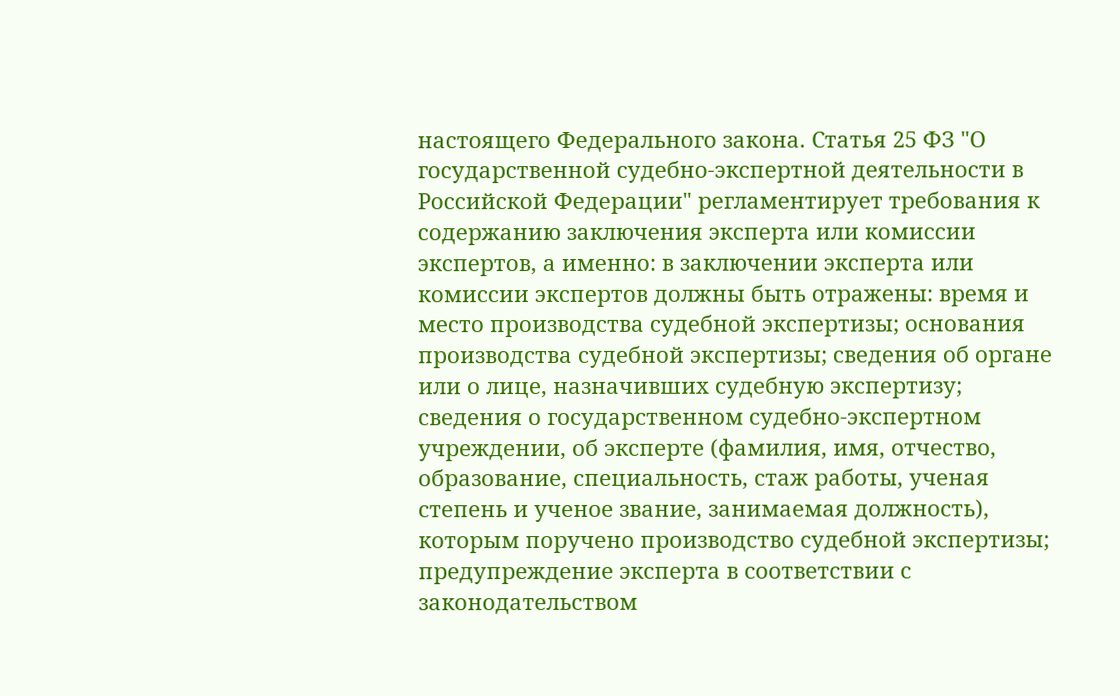настоящего Федерального закона. Статья 25 ФЗ "О государственной судебно-экспертной деятельности в Российской Федерации" регламентирует требования к содержанию заключения эксперта или комиссии экспертов, а именно: в заключении эксперта или комиссии экспертов должны быть отражены: время и место производства судебной экспертизы; основания производства судебной экспертизы; сведения об органе или о лице, назначивших судебную экспертизу; сведения о государственном судебно-экспертном учреждении, об эксперте (фамилия, имя, отчество, образование, специальность, стаж работы, ученая степень и ученое звание, занимаемая должность), которым поручено производство судебной экспертизы; предупреждение эксперта в соответствии с законодательством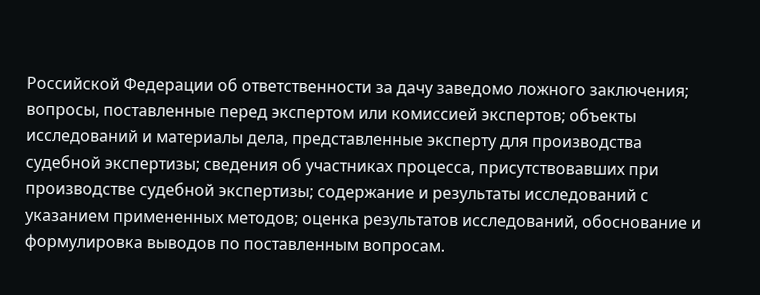Российской Федерации об ответственности за дачу заведомо ложного заключения; вопросы, поставленные перед экспертом или комиссией экспертов; объекты исследований и материалы дела, представленные эксперту для производства судебной экспертизы; сведения об участниках процесса, присутствовавших при производстве судебной экспертизы; содержание и результаты исследований с указанием примененных методов; оценка результатов исследований, обоснование и формулировка выводов по поставленным вопросам.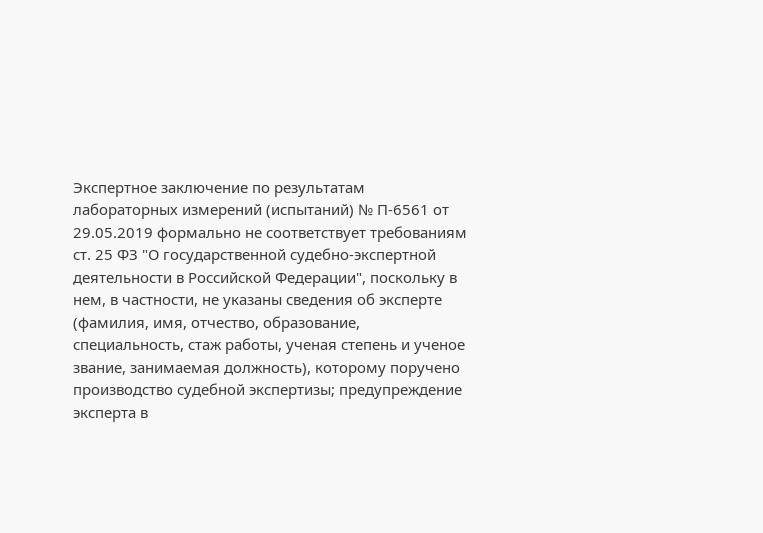Экспертное заключение по результатам лабораторных измерений (испытаний) № П-6561 от 29.05.2019 формально не соответствует требованиям ст. 25 ФЗ "О государственной судебно-экспертной деятельности в Российской Федерации", поскольку в нем, в частности, не указаны сведения об эксперте (фамилия, имя, отчество, образование, специальность, стаж работы, ученая степень и ученое звание, занимаемая должность), которому поручено производство судебной экспертизы; предупреждение эксперта в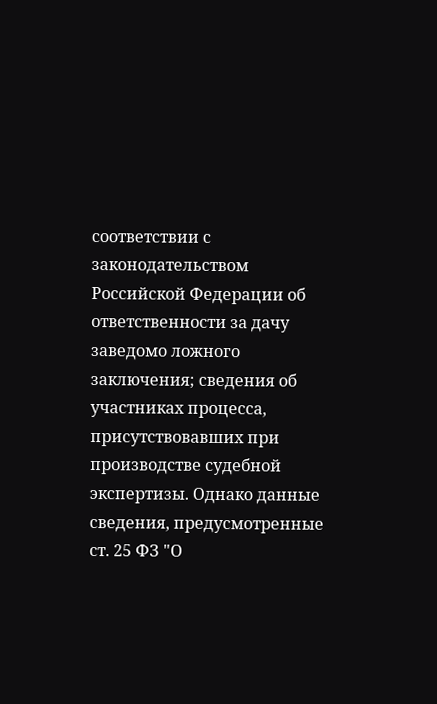соответствии с законодательством Российской Федерации об ответственности за дачу заведомо ложного заключения; сведения об участниках процесса, присутствовавших при производстве судебной экспертизы. Однако данные сведения, предусмотренные ст. 25 ФЗ "О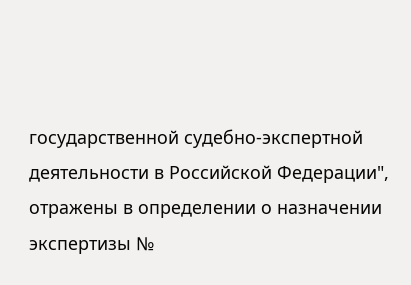государственной судебно-экспертной деятельности в Российской Федерации", отражены в определении о назначении экспертизы №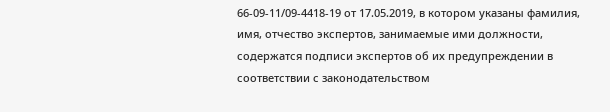66-09-11/09-4418-19 от 17.05.2019, в котором указаны фамилия, имя, отчество экспертов, занимаемые ими должности, содержатся подписи экспертов об их предупреждении в соответствии с законодательством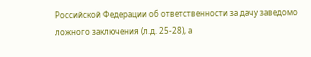Российской Федерации об ответственности за дачу заведомо ложного заключения (л.д. 25-28), а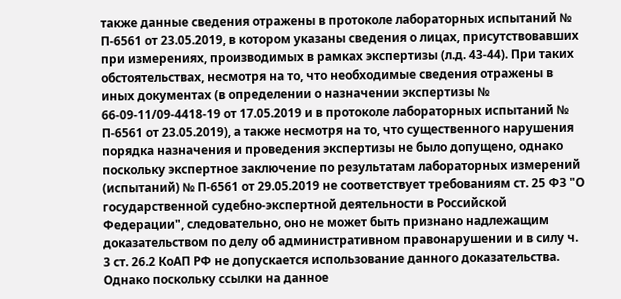также данные сведения отражены в протоколе лабораторных испытаний № П-6561 от 23.05.2019, в котором указаны сведения о лицах, присутствовавших при измерениях, производимых в рамках экспертизы (л.д. 43-44). При таких обстоятельствах, несмотря на то, что необходимые сведения отражены в иных документах (в определении о назначении экспертизы № 66-09-11/09-4418-19 от 17.05.2019 и в протоколе лабораторных испытаний № П-6561 от 23.05.2019), а также несмотря на то, что существенного нарушения порядка назначения и проведения экспертизы не было допущено, однако поскольку экспертное заключение по результатам лабораторных измерений (испытаний) № П-6561 от 29.05.2019 не соответствует требованиям ст. 25 ФЗ "О государственной судебно-экспертной деятельности в Российской Федерации", следовательно, оно не может быть признано надлежащим доказательством по делу об административном правонарушении и в силу ч. 3 ст. 26.2 КоАП РФ не допускается использование данного доказательства. Однако поскольку ссылки на данное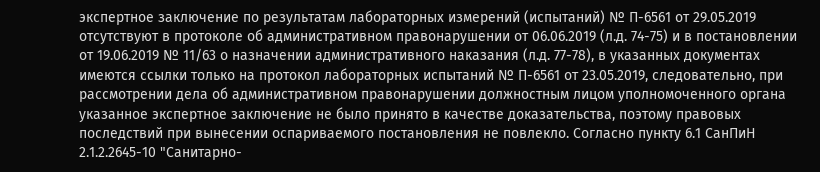экспертное заключение по результатам лабораторных измерений (испытаний) № П-6561 от 29.05.2019 отсутствуют в протоколе об административном правонарушении от 06.06.2019 (л.д. 74-75) и в постановлении от 19.06.2019 № 11/63 о назначении административного наказания (л.д. 77-78), в указанных документах имеются ссылки только на протокол лабораторных испытаний № П-6561 от 23.05.2019, следовательно, при рассмотрении дела об административном правонарушении должностным лицом уполномоченного органа указанное экспертное заключение не было принято в качестве доказательства, поэтому правовых последствий при вынесении оспариваемого постановления не повлекло. Согласно пункту 6.1 СанПиН 2.1.2.2645-10 "Санитарно-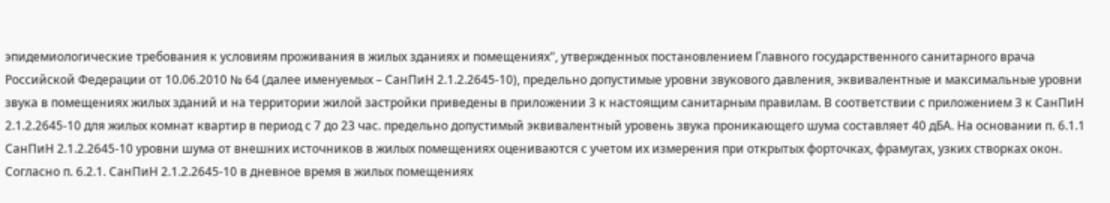эпидемиологические требования к условиям проживания в жилых зданиях и помещениях", утвержденных постановлением Главного государственного санитарного врача Российской Федерации от 10.06.2010 № 64 (далее именуемых – СанПиН 2.1.2.2645-10), предельно допустимые уровни звукового давления, эквивалентные и максимальные уровни звука в помещениях жилых зданий и на территории жилой застройки приведены в приложении 3 к настоящим санитарным правилам. В соответствии с приложением 3 к СанПиН 2.1.2.2645-10 для жилых комнат квартир в период с 7 до 23 час. предельно допустимый эквивалентный уровень звука проникающего шума составляет 40 дБА. На основании п. 6.1.1 СанПиН 2.1.2.2645-10 уровни шума от внешних источников в жилых помещениях оцениваются с учетом их измерения при открытых форточках, фрамугах, узких створках окон. Согласно п. 6.2.1. СанПиН 2.1.2.2645-10 в дневное время в жилых помещениях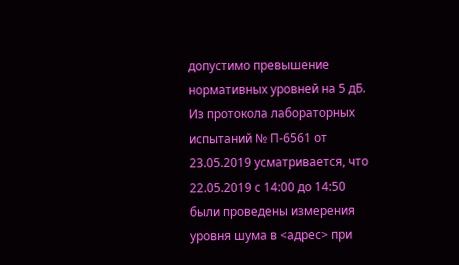допустимо превышение нормативных уровней на 5 дБ. Из протокола лабораторных испытаний № П-6561 от 23.05.2019 усматривается, что 22.05.2019 с 14:00 до 14:50 были проведены измерения уровня шума в <адрес> при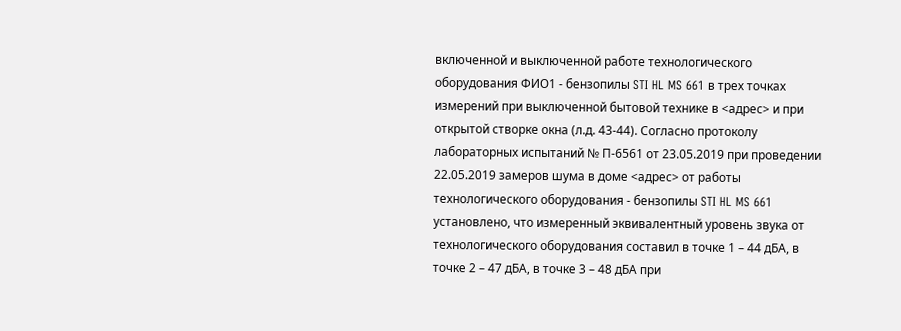включенной и выключенной работе технологического оборудования ФИО1 - бензопилы STI HL MS 661 в трех точках измерений при выключенной бытовой технике в <адрес> и при открытой створке окна (л.д. 43-44). Согласно протоколу лабораторных испытаний № П-6561 от 23.05.2019 при проведении 22.05.2019 замеров шума в доме <адрес> от работы технологического оборудования - бензопилы STI HL MS 661 установлено, что измеренный эквивалентный уровень звука от технологического оборудования составил в точке 1 – 44 дБА, в точке 2 – 47 дБА, в точке 3 – 48 дБА при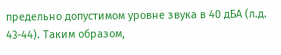предельно допустимом уровне звука в 40 дБА (л.д. 43-44). Таким образом,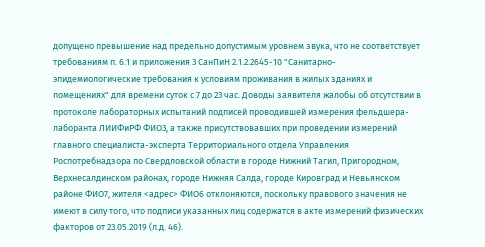допущено превышение над предельно допустимым уровнем звука, что не соответствует требованиям п. 6.1 и приложения 3 СанПиН 2.1.2.2645-10 "Санитарно-эпидемиологические требования к условиям проживания в жилых зданиях и помещениях" для времени суток с 7 до 23 час. Доводы заявителя жалобы об отсутствии в протоколе лабораторных испытаний подписей проводившей измерения фельдшера-лаборанта ЛИИФиРФ ФИО3, а также присутствовавших при проведении измерений главного специалиста-эксперта Территориального отдела Управления Роспотребнадзора по Свердловской области в городе Нижний Тагил, Пригородном, Верхнесалдинском районах, городе Нижняя Салда, городе Кировград и Невьянском районе ФИО7, жителя <адрес> ФИО6 отклоняются, поскольку правового значения не имеют в силу того, что подписи указанных лиц содержатся в акте измерений физических факторов от 23.05.2019 (л.д. 46).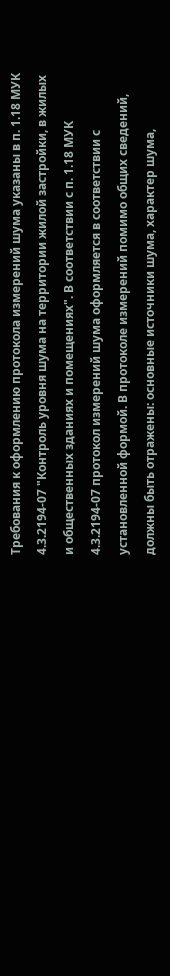Требования к оформлению протокола измерений шума указаны в п. 1.18 МУК 4.3.2194-07 "Контроль уровня шума на территории жилой застройки, в жилых и общественных зданиях и помещениях". В соответствии с п. 1.18 МУК 4.3.2194-07 протокол измерений шума оформляется в соответствии с установленной формой. В протоколе измерений помимо общих сведений, должны быть отражены: основные источники шума, характер шума,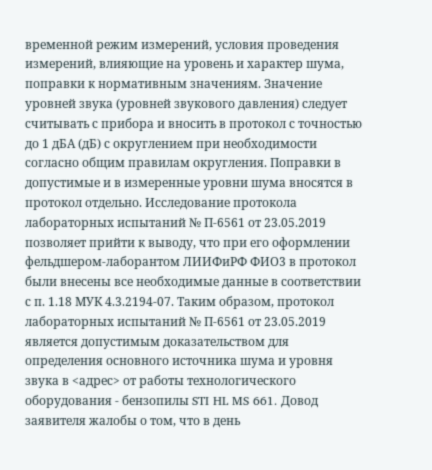временной режим измерений, условия проведения измерений, влияющие на уровень и характер шума, поправки к нормативным значениям. Значение уровней звука (уровней звукового давления) следует считывать с прибора и вносить в протокол с точностью до 1 дБА (дБ) с округлением при необходимости согласно общим правилам округления. Поправки в допустимые и в измеренные уровни шума вносятся в протокол отдельно. Исследование протокола лабораторных испытаний № П-6561 от 23.05.2019 позволяет прийти к выводу, что при его оформлении фельдшером-лаборантом ЛИИФиРФ ФИО3 в протокол были внесены все необходимые данные в соответствии с п. 1.18 МУК 4.3.2194-07. Таким образом, протокол лабораторных испытаний № П-6561 от 23.05.2019 является допустимым доказательством для определения основного источника шума и уровня звука в <адрес> от работы технологического оборудования - бензопилы STI HL MS 661. Довод заявителя жалобы о том, что в день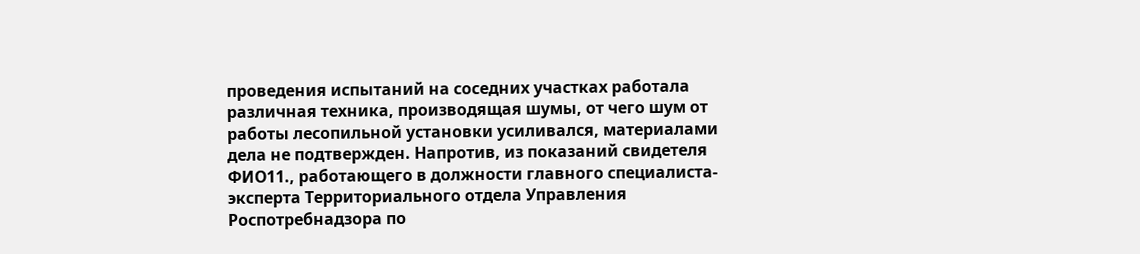проведения испытаний на соседних участках работала различная техника, производящая шумы, от чего шум от работы лесопильной установки усиливался, материалами дела не подтвержден. Напротив, из показаний свидетеля ФИО11., работающего в должности главного специалиста-эксперта Территориального отдела Управления Роспотребнадзора по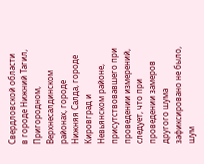Свердловской области в городе Нижний Тагил, Пригородном, Верхнесалдинском районах, городе Нижняя Салда, городе Кировград и Невьянском районе, присутствовавшего при проведении измерений, следует, что при проведении замеров другого шума зафиксировано не было, шум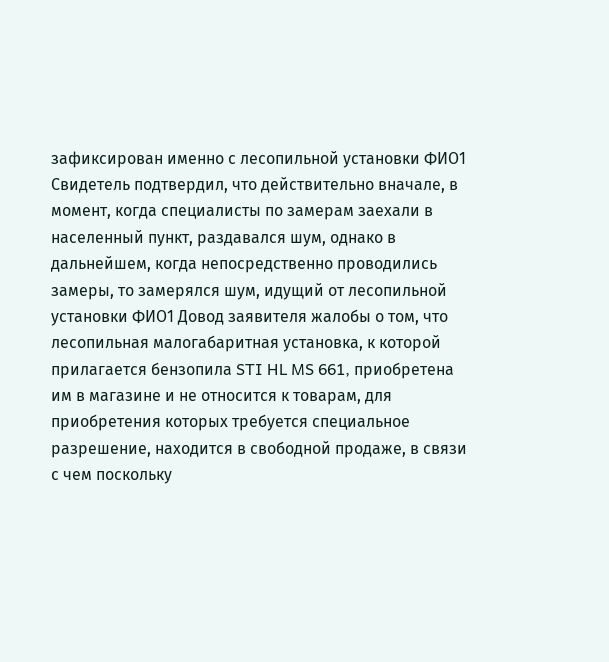зафиксирован именно с лесопильной установки ФИО1 Свидетель подтвердил, что действительно вначале, в момент, когда специалисты по замерам заехали в населенный пункт, раздавался шум, однако в дальнейшем, когда непосредственно проводились замеры, то замерялся шум, идущий от лесопильной установки ФИО1 Довод заявителя жалобы о том, что лесопильная малогабаритная установка, к которой прилагается бензопила STI HL MS 661, приобретена им в магазине и не относится к товарам, для приобретения которых требуется специальное разрешение, находится в свободной продаже, в связи с чем поскольку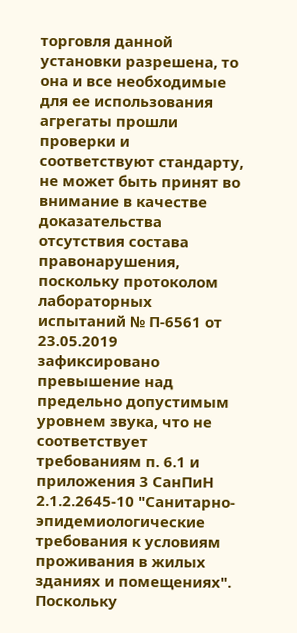торговля данной установки разрешена, то она и все необходимые для ее использования агрегаты прошли проверки и соответствуют стандарту, не может быть принят во внимание в качестве доказательства отсутствия состава правонарушения, поскольку протоколом лабораторных испытаний № П-6561 от 23.05.2019 зафиксировано превышение над предельно допустимым уровнем звука, что не соответствует требованиям п. 6.1 и приложения 3 СанПиН 2.1.2.2645-10 "Санитарно-эпидемиологические требования к условиям проживания в жилых зданиях и помещениях". Поскольку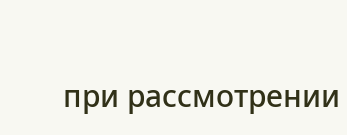при рассмотрении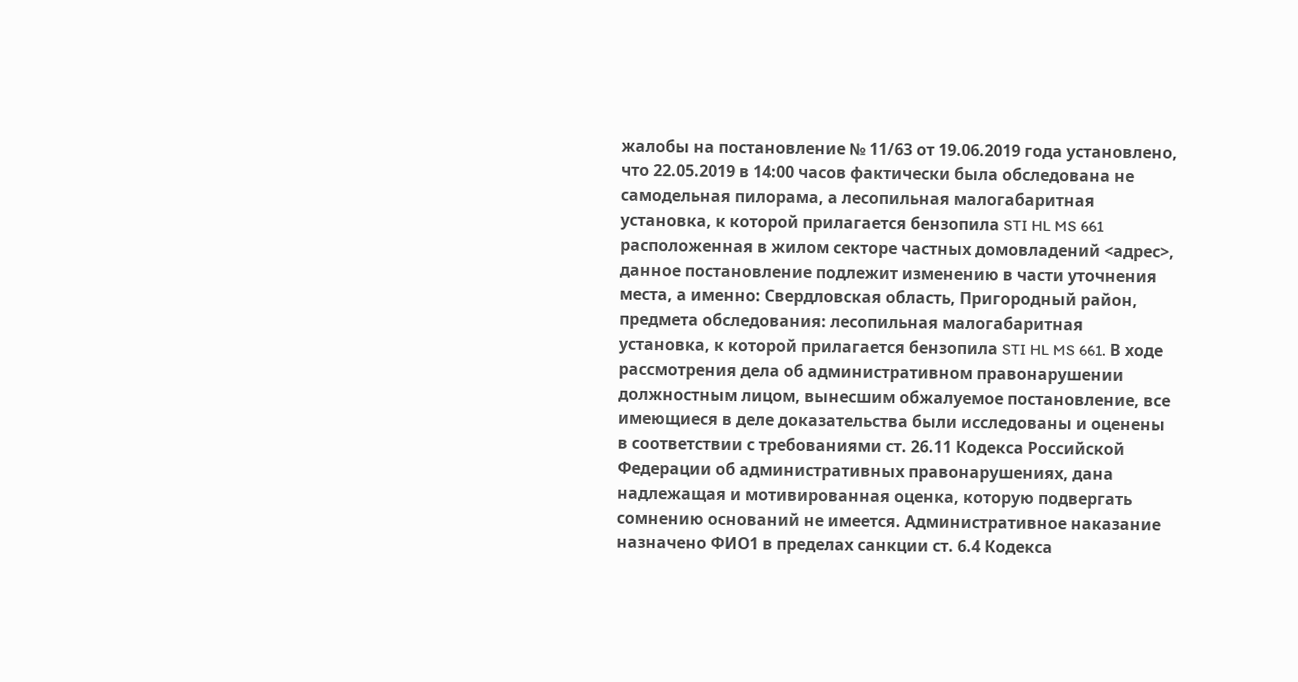жалобы на постановление № 11/63 от 19.06.2019 года установлено, что 22.05.2019 в 14:00 часов фактически была обследована не самодельная пилорама, а лесопильная малогабаритная установка, к которой прилагается бензопила STI HL MS 661 расположенная в жилом секторе частных домовладений <адрес>, данное постановление подлежит изменению в части уточнения места, а именно: Свердловская область, Пригородный район, предмета обследования: лесопильная малогабаритная установка, к которой прилагается бензопила STI HL MS 661. В ходе рассмотрения дела об административном правонарушении должностным лицом, вынесшим обжалуемое постановление, все имеющиеся в деле доказательства были исследованы и оценены в соответствии с требованиями ст. 26.11 Кодекса Российской Федерации об административных правонарушениях, дана надлежащая и мотивированная оценка, которую подвергать сомнению оснований не имеется. Административное наказание назначено ФИО1 в пределах санкции ст. 6.4 Кодекса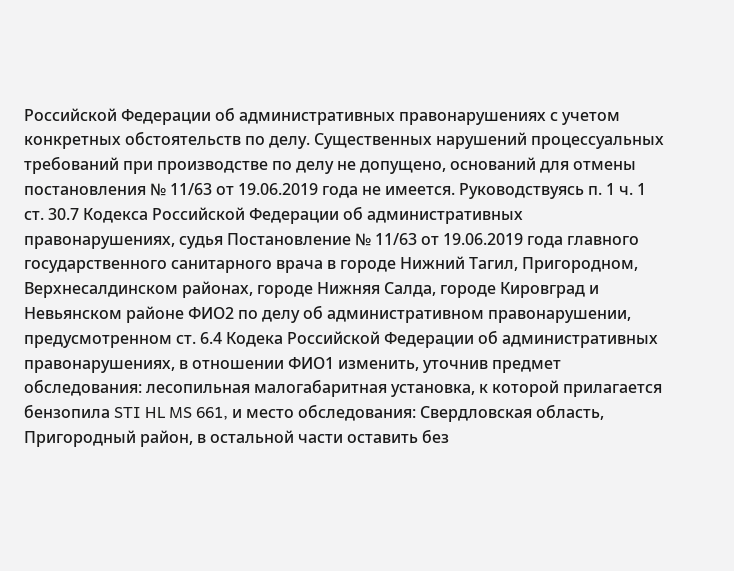Российской Федерации об административных правонарушениях с учетом конкретных обстоятельств по делу. Существенных нарушений процессуальных требований при производстве по делу не допущено, оснований для отмены постановления № 11/63 от 19.06.2019 года не имеется. Руководствуясь п. 1 ч. 1 ст. 30.7 Кодекса Российской Федерации об административных правонарушениях, судья Постановление № 11/63 от 19.06.2019 года главного государственного санитарного врача в городе Нижний Тагил, Пригородном, Верхнесалдинском районах, городе Нижняя Салда, городе Кировград и Невьянском районе ФИО2 по делу об административном правонарушении, предусмотренном ст. 6.4 Кодека Российской Федерации об административных правонарушениях, в отношении ФИО1 изменить, уточнив предмет обследования: лесопильная малогабаритная установка, к которой прилагается бензопила STI HL MS 661, и место обследования: Свердловская область, Пригородный район, в остальной части оставить без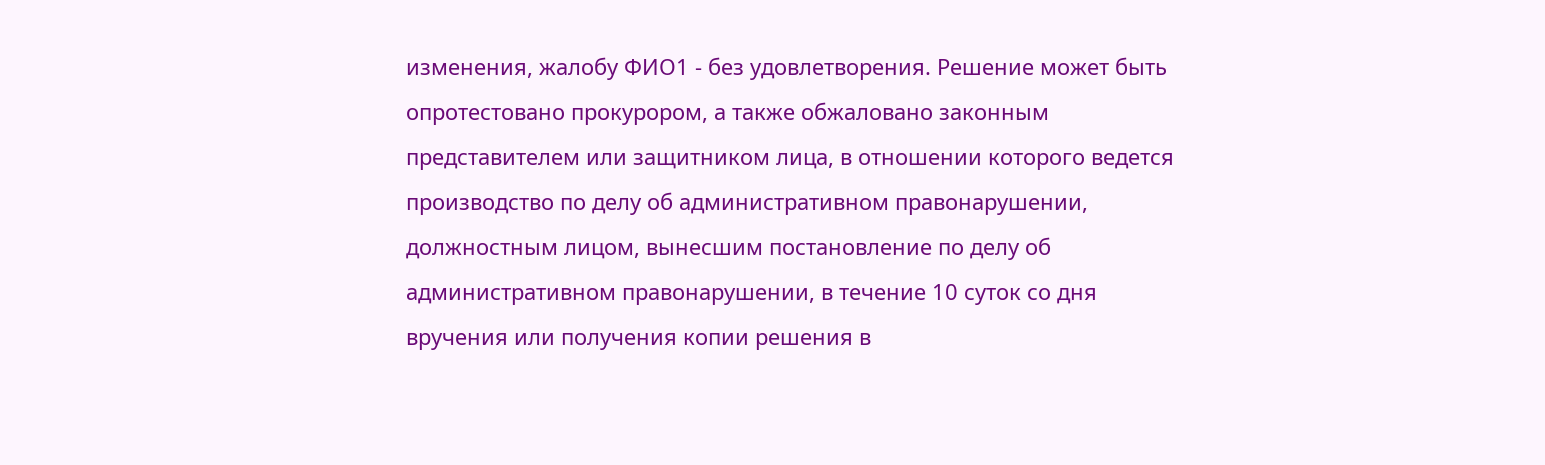изменения, жалобу ФИО1 - без удовлетворения. Решение может быть опротестовано прокурором, а также обжаловано законным представителем или защитником лица, в отношении которого ведется производство по делу об административном правонарушении, должностным лицом, вынесшим постановление по делу об административном правонарушении, в течение 10 суток со дня вручения или получения копии решения в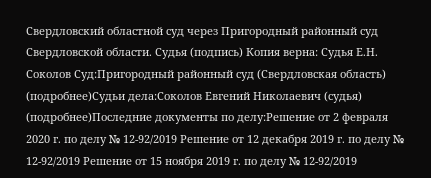Свердловский областной суд через Пригородный районный суд Свердловской области. Судья (подпись) Копия верна: Судья Е.Н. Соколов Суд:Пригородный районный суд (Свердловская область) (подробнее)Судьи дела:Соколов Евгений Николаевич (судья) (подробнее)Последние документы по делу:Решение от 2 февраля 2020 г. по делу № 12-92/2019 Решение от 12 декабря 2019 г. по делу № 12-92/2019 Решение от 15 ноября 2019 г. по делу № 12-92/2019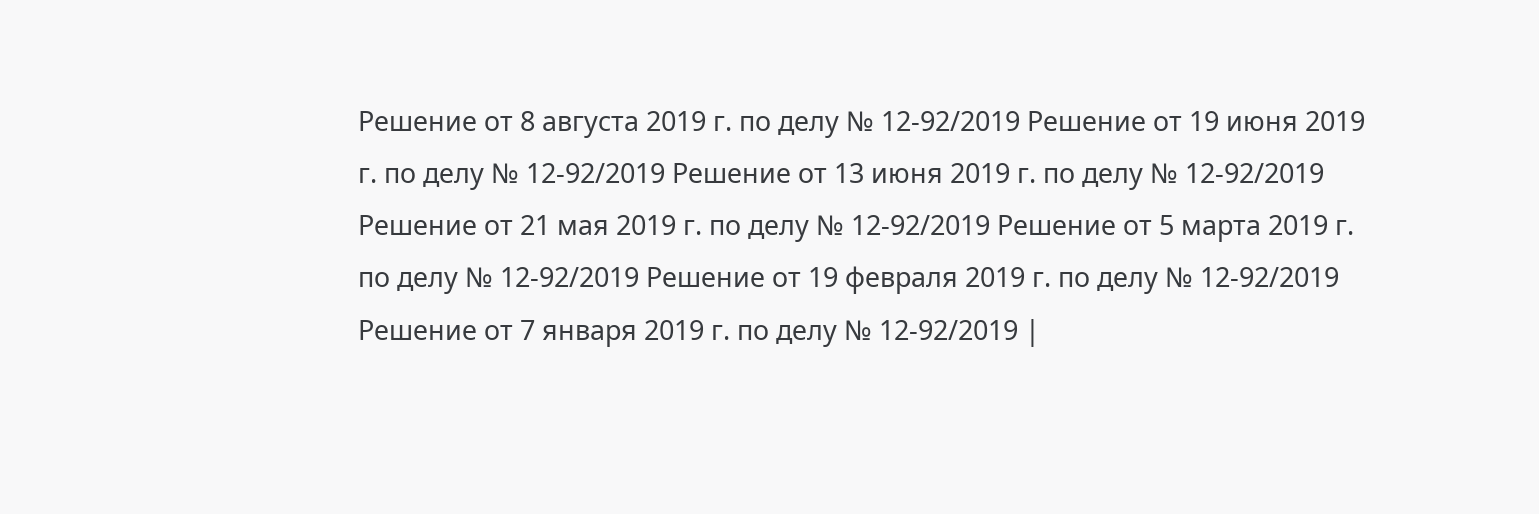Решение от 8 августа 2019 г. по делу № 12-92/2019 Решение от 19 июня 2019 г. по делу № 12-92/2019 Решение от 13 июня 2019 г. по делу № 12-92/2019 Решение от 21 мая 2019 г. по делу № 12-92/2019 Решение от 5 марта 2019 г. по делу № 12-92/2019 Решение от 19 февраля 2019 г. по делу № 12-92/2019 Решение от 7 января 2019 г. по делу № 12-92/2019 |